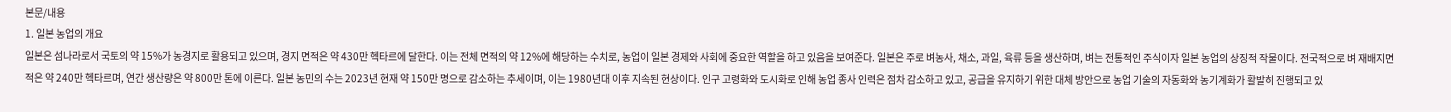본문/내용
1. 일본 농업의 개요
일본은 섬나라로서 국토의 약 15%가 농경지로 활용되고 있으며, 경지 면적은 약 430만 헥타르에 달한다. 이는 전체 면적의 약 12%에 해당하는 수치로, 농업이 일본 경제와 사회에 중요한 역할을 하고 있음을 보여준다. 일본은 주로 벼농사, 채소, 과일, 육류 등을 생산하며, 벼는 전통적인 주식이자 일본 농업의 상징적 작물이다. 전국적으로 벼 재배지면적은 약 240만 헥타르며, 연간 생산량은 약 800만 톤에 이른다. 일본 농민의 수는 2023년 현재 약 150만 명으로 감소하는 추세이며, 이는 1980년대 이후 지속된 현상이다. 인구 고령화와 도시화로 인해 농업 종사 인력은 점차 감소하고 있고, 공급을 유지하기 위한 대체 방안으로 농업 기술의 자동화와 농기계화가 활발히 진행되고 있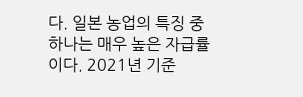다. 일본 농업의 특징 중 하나는 매우 높은 자급률이다. 2021년 기준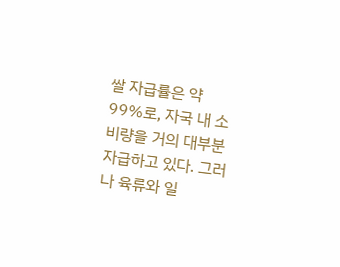쌀 자급률은 약 99%로, 자국 내 소비량을 거의 대부분 자급하고 있다. 그러나 육류와 일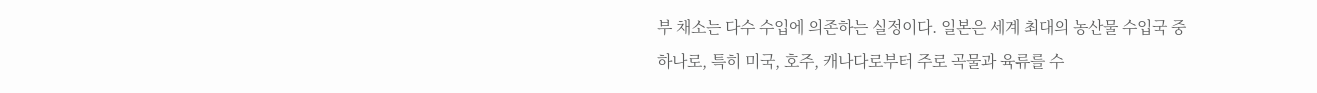부 채소는 다수 수입에 의존하는 실정이다. 일본은 세계 최대의 농산물 수입국 중 하나로, 특히 미국, 호주, 캐나다로부터 주로 곡물과 육류를 수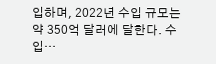입하며, 2022년 수입 규모는 약 350억 달러에 달한다. 수입…